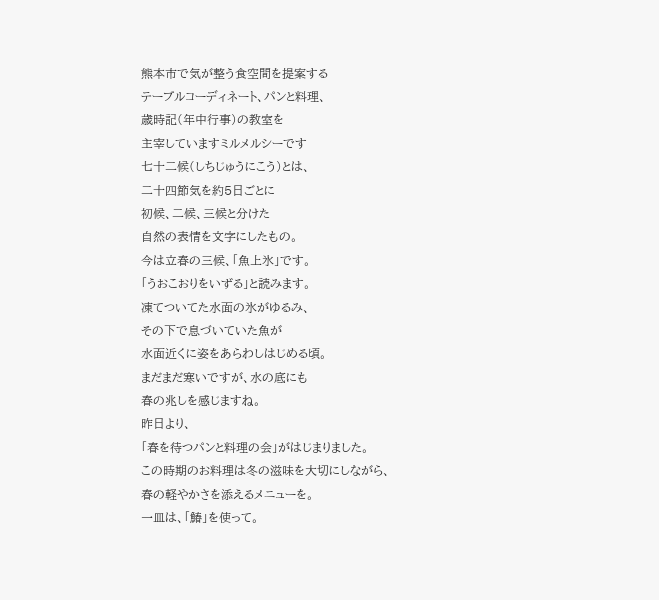熊本市で気が整う食空間を提案する
テーブルコーディネート、パンと料理、
歳時記(年中行事)の教室を
主宰していますミルメルシーです
七十二候(しちじゅうにこう)とは、
二十四節気を約5日ごとに
初候、二候、三候と分けた
自然の表情を文字にしたもの。
今は立春の三候、「魚上氷」です。
「うおこおりをいずる」と読みます。
凍てついてた水面の氷がゆるみ、
その下で息づいていた魚が
水面近くに姿をあらわしはじめる頃。
まだまだ寒いですが、水の底にも
春の兆しを感じますね。
昨日より、
「春を待つパンと料理の会」がはじまりました。
この時期のお料理は冬の滋味を大切にしながら、
春の軽やかさを添えるメニューを。
一皿は、「鰆」を使って。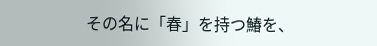その名に「春」を持つ鰆を、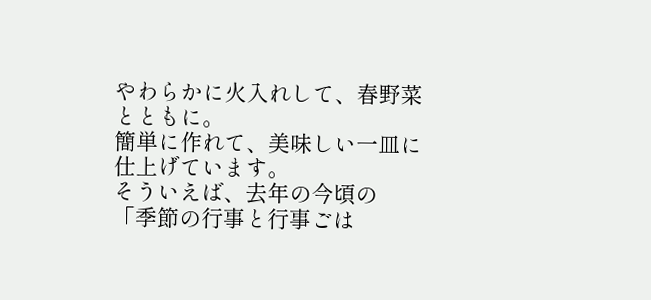やわらかに火入れして、春野菜とともに。
簡単に作れて、美味しい一皿に仕上げています。
そういえば、去年の今頃の
「季節の行事と行事ごは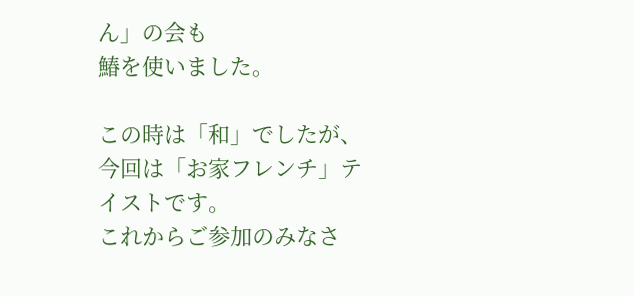ん」の会も
鰆を使いました。

この時は「和」でしたが、
今回は「お家フレンチ」テイストです。
これからご参加のみなさ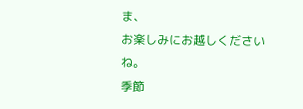ま、
お楽しみにお越しくださいね。
季節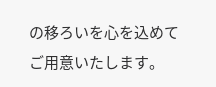の移ろいを心を込めて
ご用意いたします。